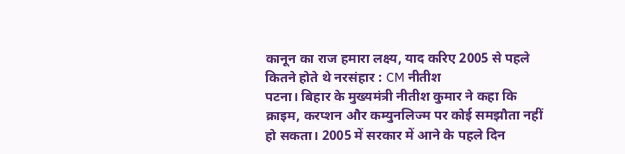कानून का राज हमारा लक्ष्य, याद करिए 2005 से पहले कितने होते थे नरसंहार : CM नीतीश
पटना। बिहार के मुख्यमंत्री नीतीश कुमार ने कहा कि क्राइम, करप्शन और कम्युनलिज्म पर कोई समझौता नहीं हो सकता। 2005 में सरकार में आने के पहले दिन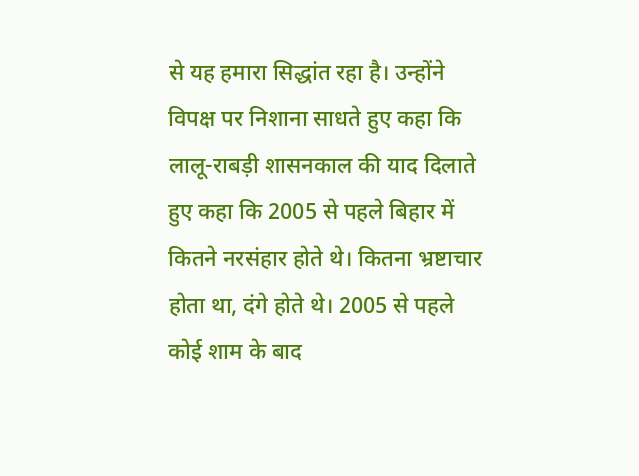से यह हमारा सिद्धांत रहा है। उन्होंने विपक्ष पर निशाना साधते हुए कहा कि लालू-राबड़ी शासनकाल की याद दिलाते हुए कहा कि 2005 से पहले बिहार में कितने नरसंहार होते थे। कितना भ्रष्टाचार होता था, दंगे होते थे। 2005 से पहले कोई शाम के बाद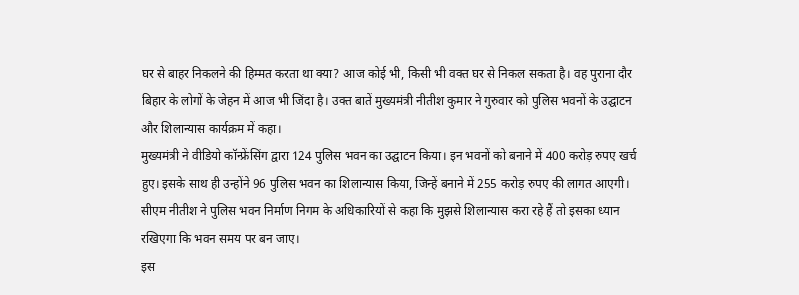घर से बाहर निकलने की हिम्मत करता था क्या? आज कोई भी, किसी भी वक्त घर से निकल सकता है। वह पुराना दौर बिहार के लोगों के जेहन में आज भी जिंदा है। उक्त बातें मुख्यमंत्री नीतीश कुमार ने गुरुवार को पुलिस भवनों के उद्घाटन और शिलान्यास कार्यक्रम में कहा।
मुख्यमंत्री ने वीडियो कॉन्फ्रेंसिंग द्वारा 124 पुलिस भवन का उद्घाटन किया। इन भवनों को बनाने में 400 करोड़ रुपए खर्च हुए। इसके साथ ही उन्होंने 96 पुलिस भवन का शिलान्यास किया, जिन्हें बनाने में 255 करोड़ रुपए की लागत आएगी। सीएम नीतीश ने पुलिस भवन निर्माण निगम के अधिकारियों से कहा कि मुझसे शिलान्यास करा रहे हैं तो इसका ध्यान रखिएगा कि भवन समय पर बन जाए।
इस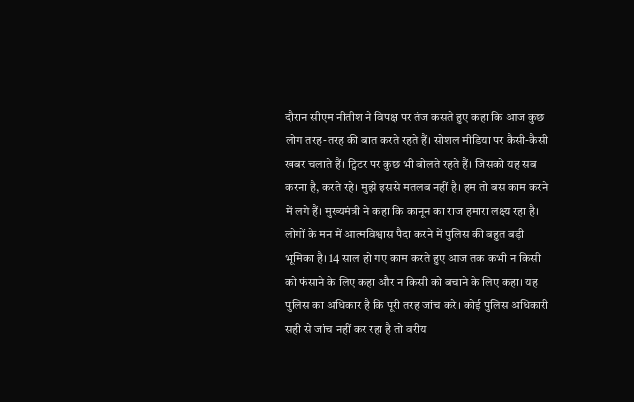दौरान सीएम नीतीश ने विपक्ष पर तंज कसते हुए कहा कि आज कुछ लोग तरह-तरह की बात करते रहते हैं। सोशल मीडिया पर कैसी-कैसी खबर चलाते हैं। ट्विटर पर कुछ भी बोलते रहते हैं। जिसको यह सब करना है, करते रहे। मुझे इससे मतलब नहीं है। हम तो बस काम करने में लगे हैं। मुख्यमंत्री ने कहा कि कानून का राज हमारा लक्ष्य रहा है। लोगों के मन में आत्मविश्वास पैदा करने में पुलिस की बहुत बड़ी भूमिका है। 14 साल हो गए काम करते हुए आज तक कभी न किसी को फंसाने के लिए कहा और न किसी को बचाने के लिए कहा। यह पुलिस का अधिकार है कि पूरी तरह जांच करे। कोई पुलिस अधिकारी सही से जांच नहीं कर रहा है तो वरीय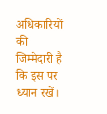अधिकारियों की जिम्मेदारी है कि इस पर ध्यान रखें।